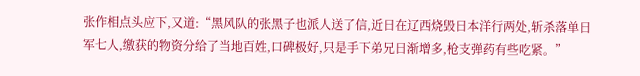张作相点头应下,又道:“黑风队的张黑子也派人送了信,近日在辽西烧毁日本洋行两处,斩杀落单日军七人,缴获的物资分给了当地百姓,口碑极好,只是手下弟兄日渐增多,枪支弹药有些吃紧。”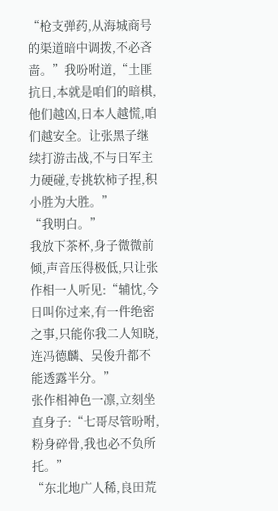“枪支弹药,从海城商号的渠道暗中调拨,不必吝啬。”我吩咐道,“土匪抗日,本就是咱们的暗棋,他们越凶,日本人越慌,咱们越安全。让张黑子继续打游击战,不与日军主力硬碰,专挑软柿子捏,积小胜为大胜。”
“我明白。”
我放下茶杯,身子微微前倾,声音压得极低,只让张作相一人听见:“辅忱,今日叫你过来,有一件绝密之事,只能你我二人知晓,连冯德麟、吴俊升都不能透露半分。”
张作相神色一凛,立刻坐直身子:“七哥尽管吩咐,粉身碎骨,我也必不负所托。”
“东北地广人稀,良田荒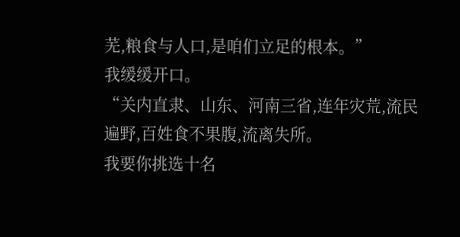芜,粮食与人口,是咱们立足的根本。”
我缓缓开口。
“关内直隶、山东、河南三省,连年灾荒,流民遍野,百姓食不果腹,流离失所。
我要你挑选十名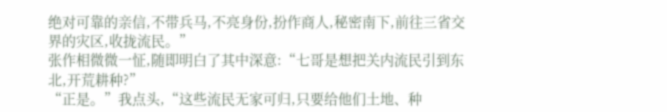绝对可靠的亲信,不带兵马,不亮身份,扮作商人,秘密南下,前往三省交界的灾区,收拢流民。”
张作相微微一怔,随即明白了其中深意:“七哥是想把关内流民引到东北,开荒耕种?”
“正是。”我点头,“这些流民无家可归,只要给他们土地、种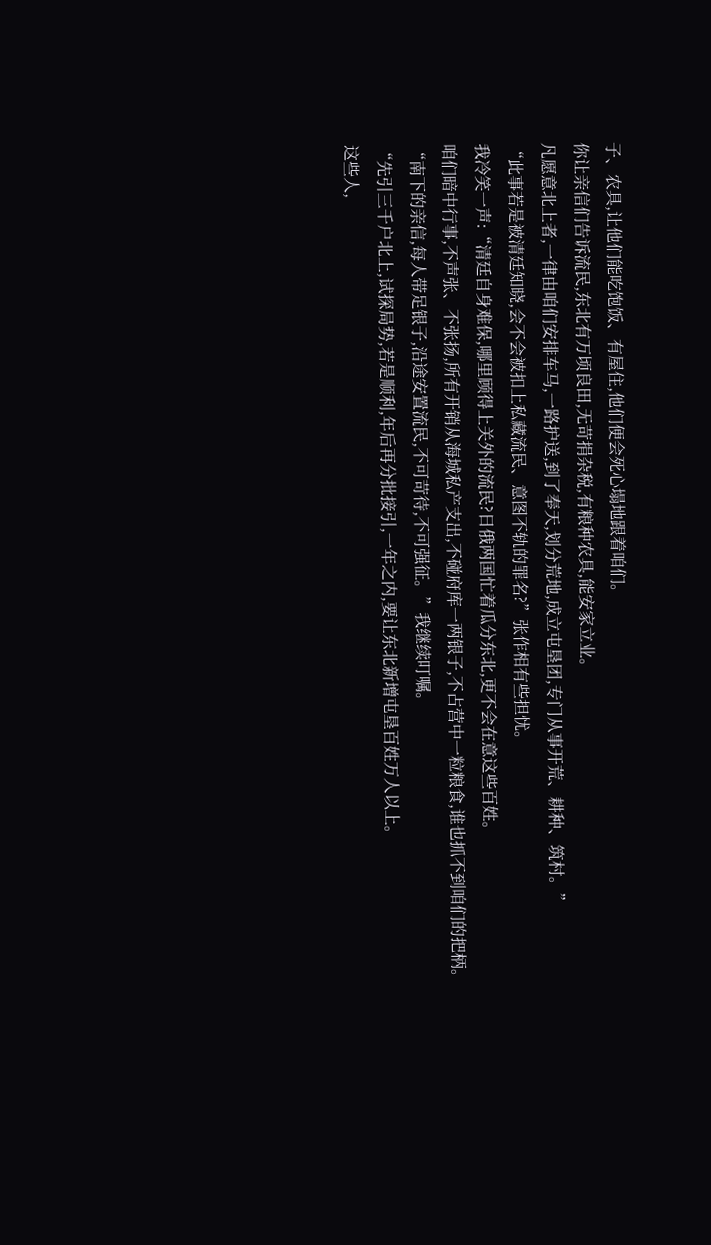子、农具,让他们能吃饱饭、有屋住,他们便会死心塌地跟着咱们。
你让亲信们告诉流民,东北有万顷良田,无苛捐杂税,有粮种农具,能安家立业。
凡愿意北上者,一律由咱们安排车马,一路护送,到了奉天,划分荒地,成立屯垦团,专门从事开荒、耕种、筑村。”
“此事若是被清廷知晓,会不会被扣上私藏流民、意图不轨的罪名?”张作相有些担忧。
我冷笑一声:“清廷自身难保,哪里顾得上关外的流民?日俄两国忙着瓜分东北,更不会在意这些百姓。
咱们暗中行事,不声张、不张扬,所有开销从海城私产支出,不碰府库一两银子,不占营中一粒粮食,谁也抓不到咱们的把柄。
“南下的亲信,每人带足银子,沿途安置流民,不可苛待,不可强征。”我继续叮嘱。
“先引三千户北上,试探局势,若是顺利,年后再分批接引,一年之内,要让东北新增屯垦百姓万人以上。
这些人,